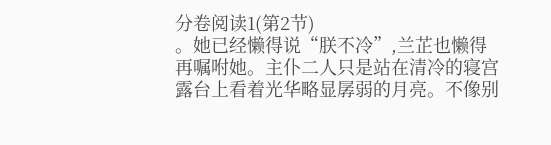分卷阅读1(第2节)
。她已经懒得说“朕不冷”,兰芷也懒得再嘱咐她。主仆二人只是站在清冷的寝宫露台上看着光华略显孱弱的月亮。不像别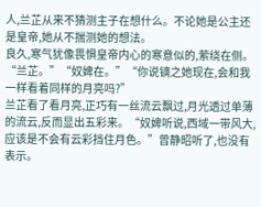人,兰芷从来不猜测主子在想什么。不论她是公主还是皇帝,她从不揣测她的想法。
良久,寒气犹像畏惧皇帝内心的寒意似的,萦绕在侧。“兰芷。”“奴婢在。”“你说镝之她现在,会和我一样看着同样的月亮吗?”
兰芷看了看月亮,正巧有一丝流云飘过,月光透过单薄的流云,反而显出五彩来。“奴婢听说,西域一带风大,应该是不会有云彩挡住月色。”曾静昭听了,也没有表示。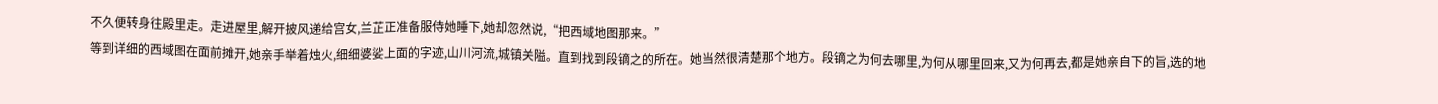不久便转身往殿里走。走进屋里,解开披风递给宫女,兰芷正准备服侍她睡下,她却忽然说,“把西域地图那来。”
等到详细的西域图在面前摊开,她亲手举着烛火,细细婆娑上面的字迹,山川河流,城镇关隘。直到找到段镝之的所在。她当然很清楚那个地方。段镝之为何去哪里,为何从哪里回来,又为何再去,都是她亲自下的旨,选的地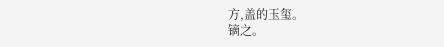方,盖的玉玺。
镝之。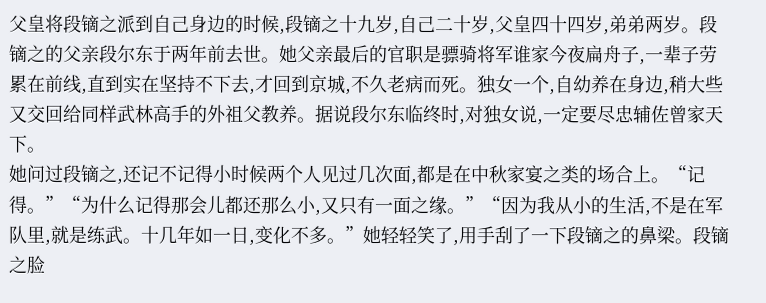父皇将段镝之派到自己身边的时候,段镝之十九岁,自己二十岁,父皇四十四岁,弟弟两岁。段镝之的父亲段尔东于两年前去世。她父亲最后的官职是骠骑将军谁家今夜扁舟子,一辈子劳累在前线,直到实在坚持不下去,才回到京城,不久老病而死。独女一个,自幼养在身边,稍大些又交回给同样武林高手的外祖父教养。据说段尔东临终时,对独女说,一定要尽忠辅佐曾家天下。
她问过段镝之,还记不记得小时候两个人见过几次面,都是在中秋家宴之类的场合上。“记得。”“为什么记得那会儿都还那么小,又只有一面之缘。”“因为我从小的生活,不是在军队里,就是练武。十几年如一日,变化不多。”她轻轻笑了,用手刮了一下段镝之的鼻梁。段镝之脸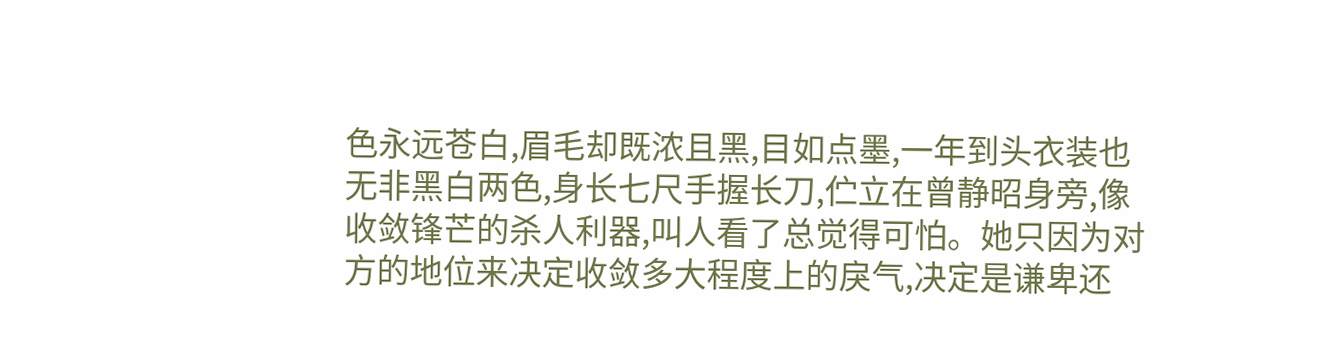色永远苍白,眉毛却既浓且黑,目如点墨,一年到头衣装也无非黑白两色,身长七尺手握长刀,伫立在曾静昭身旁,像收敛锋芒的杀人利器,叫人看了总觉得可怕。她只因为对方的地位来决定收敛多大程度上的戾气,决定是谦卑还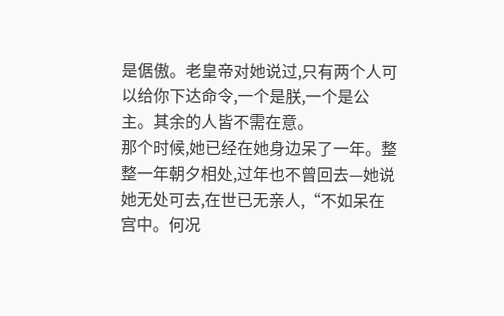是倨傲。老皇帝对她说过,只有两个人可以给你下达命令,一个是朕,一个是公主。其余的人皆不需在意。
那个时候,她已经在她身边呆了一年。整整一年朝夕相处,过年也不曾回去—她说她无处可去,在世已无亲人,“不如呆在宫中。何况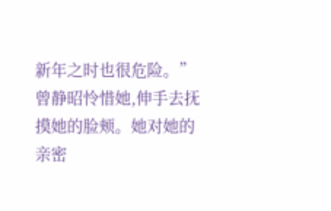新年之时也很危险。”曾静昭怜惜她,伸手去抚摸她的脸颊。她对她的亲密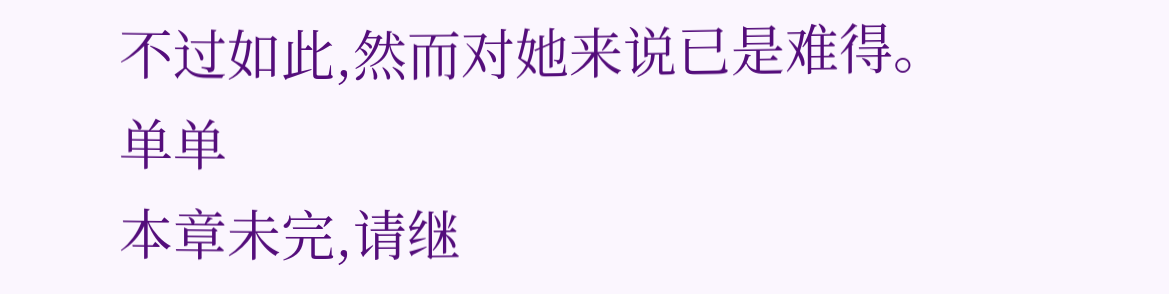不过如此,然而对她来说已是难得。
单单
本章未完,请继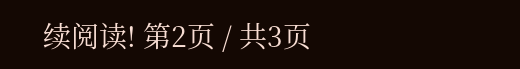续阅读! 第2页 / 共3页